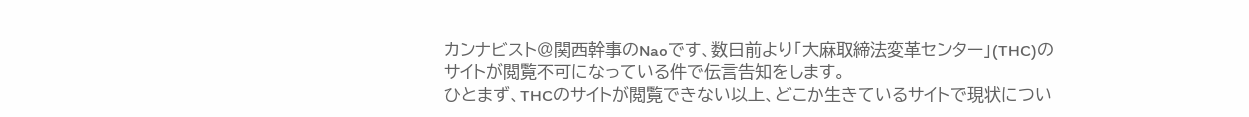カンナビスト@関西幹事のNaoです、数日前より「大麻取締法変革センター」(THC)のサイトが閲覧不可になっている件で伝言告知をします。
ひとまず、THCのサイトが閲覧できない以上、どこか生きているサイトで現状につい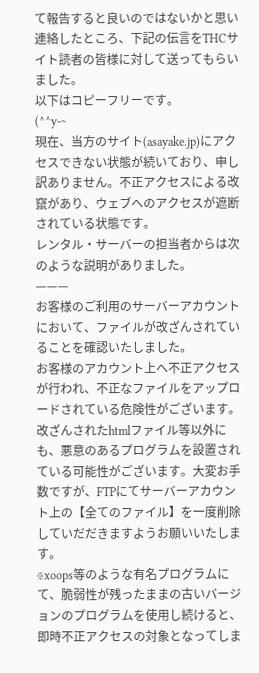て報告すると良いのではないかと思い連絡したところ、下記の伝言をTHCサイト読者の皆様に対して送ってもらいました。
以下はコピーフリーです。
(^^y-~
現在、当方のサイト(asayake.jp)にアクセスできない状態が続いており、申し訳ありません。不正アクセスによる改竄があり、ウェブへのアクセスが遮断されている状態です。
レンタル・サーバーの担当者からは次のような説明がありました。
———
お客様のご利用のサーバーアカウントにおいて、ファイルが改ざんされていることを確認いたしました。
お客様のアカウント上へ不正アクセスが行われ、不正なファイルをアップロードされている危険性がございます。
改ざんされたhtmlファイル等以外にも、悪意のあるプログラムを設置されている可能性がございます。大変お手数ですが、FTPにてサーバーアカウント上の【全てのファイル】を一度削除していだだきますようお願いいたします。
※xoops等のような有名プログラムにて、脆弱性が残ったままの古いバージョンのプログラムを使用し続けると、即時不正アクセスの対象となってしま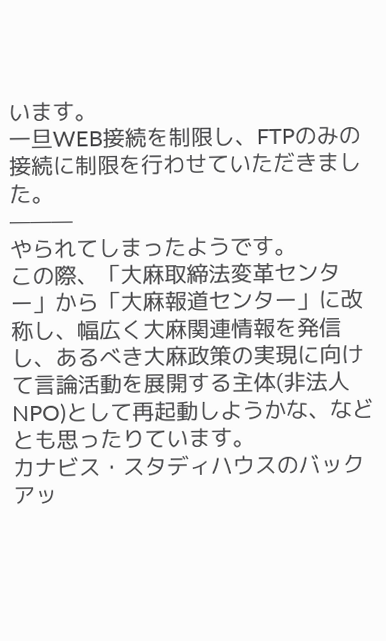います。
一旦WEB接続を制限し、FTPのみの接続に制限を行わせていただきました。
———
やられてしまったようです。
この際、「大麻取締法変革センター」から「大麻報道センター」に改称し、幅広く大麻関連情報を発信し、あるべき大麻政策の実現に向けて言論活動を展開する主体(非法人NPO)として再起動しようかな、などとも思ったりています。
カナビス・スタディハウスのバックアッ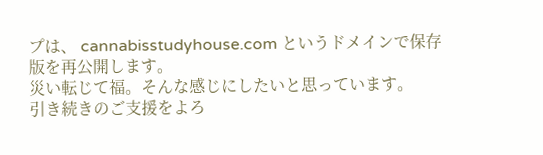プは、 cannabisstudyhouse.com というドメインで保存版を再公開します。
災い転じて福。そんな感じにしたいと思っています。
引き続きのご支援をよろ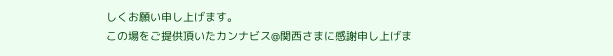しくお願い申し上げます。
この場をご提供頂いたカンナビス@関西さまに感謝申し上げま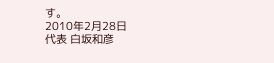す。
2010年2月28日
代表 白坂和彦